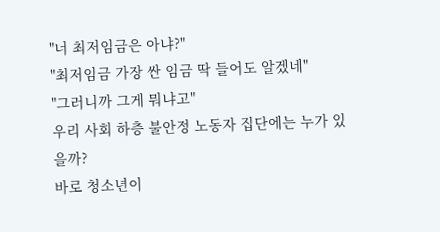"너 최저임금은 아냐?"
"최저임금 가장 싼 임금 딱 들어도 알겠네"
"그러니까 그게 뭐냐고"
우리 사회 하층 불안정 노동자 집단에는 누가 있을까?
바로 청소년이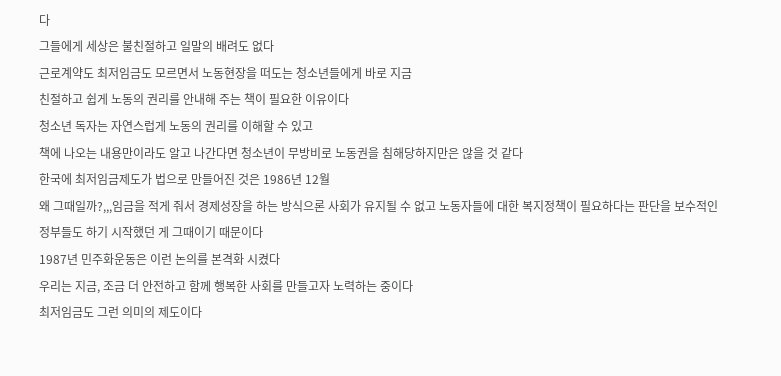다
그들에게 세상은 불친절하고 일말의 배려도 없다
근로계약도 최저임금도 모르면서 노동현장을 떠도는 청소년들에게 바로 지금
친절하고 쉽게 노동의 권리를 안내해 주는 책이 필요한 이유이다
청소년 독자는 자연스럽게 노동의 권리를 이해할 수 있고
책에 나오는 내용만이라도 알고 나간다면 청소년이 무방비로 노동권을 침해당하지만은 않을 것 같다
한국에 최저임금제도가 법으로 만들어진 것은 1986년 12월
왜 그때일까?,,,임금을 적게 줘서 경제성장을 하는 방식으론 사회가 유지될 수 없고 노동자들에 대한 복지정책이 필요하다는 판단을 보수적인
정부들도 하기 시작했던 게 그때이기 때문이다
1987년 민주화운동은 이런 논의를 본격화 시켰다
우리는 지금, 조금 더 안전하고 함께 행복한 사회를 만들고자 노력하는 중이다
최저임금도 그런 의미의 제도이다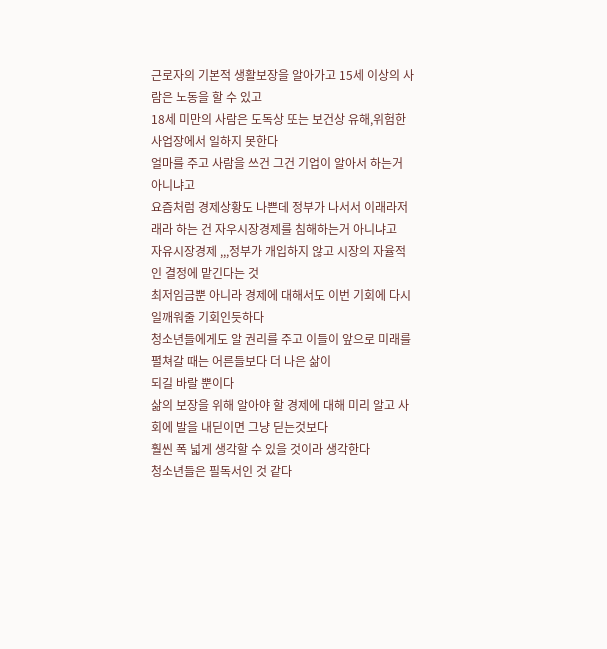근로자의 기본적 생활보장을 알아가고 15세 이상의 사람은 노동을 할 수 있고
18세 미만의 사람은 도독상 또는 보건상 유해,위험한 사업장에서 일하지 못한다
얼마를 주고 사람을 쓰건 그건 기업이 알아서 하는거 아니냐고
요즘처럼 경제상황도 나쁜데 정부가 나서서 이래라저래라 하는 건 자우시장경제를 침해하는거 아니냐고
자유시장경제 ,,,정부가 개입하지 않고 시장의 자율적인 결정에 맡긴다는 것
최저임금뿐 아니라 경제에 대해서도 이번 기회에 다시 일깨워줄 기회인듯하다
청소년들에게도 알 권리를 주고 이들이 앞으로 미래를 펼쳐갈 때는 어른들보다 더 나은 삶이
되길 바랄 뿐이다
삶의 보장을 위해 알아야 할 경제에 대해 미리 알고 사회에 발을 내딛이면 그냥 딛는것보다
훨씬 폭 넓게 생각할 수 있을 것이라 생각한다
청소년들은 필독서인 것 같다